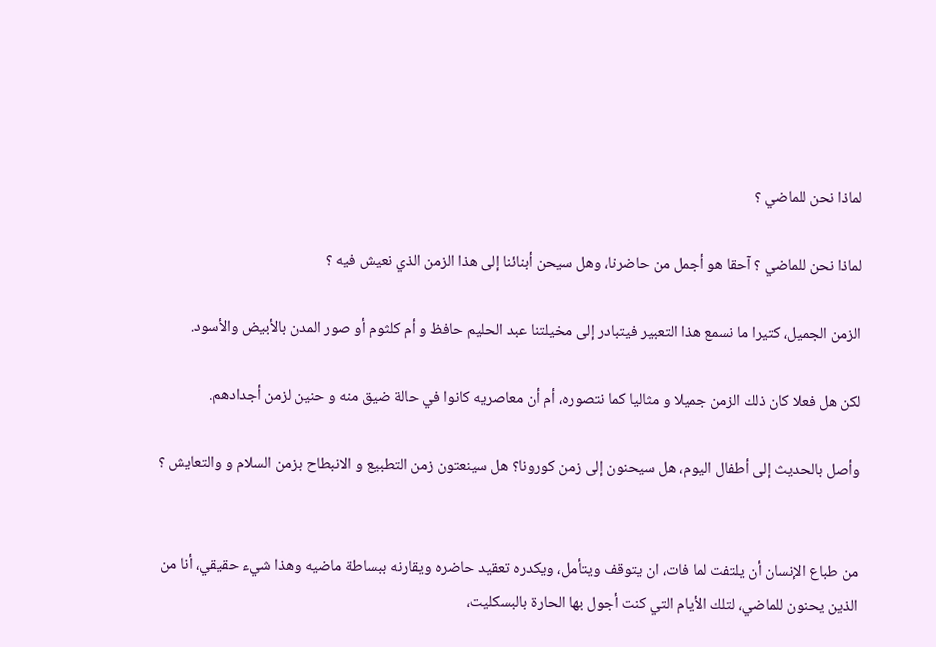لماذا نحن للماضي ؟

لماذا نحن للماضي ؟ آحقا هو أجمل من حاضرنا، وهل سيحن أبنائنا إلى هذا الزمن الذي نعيش فيه ؟

الزمن الجميل، كتيرا ما نسمع هذا التعبير فيتبادر إلى مخيلتنا عبد الحليم حافظ و أم كلثوم أو صور المدن بالأبيض والأسود.

لكن هل فعلا كان ذلك الزمن جميلا و مثاليا كما نتصوره، أم أن معاصريه كانوا في حالة ضيق منه و حنين لزمن أجدادهم.

وأصل بالحديث إلى أطفال اليوم، هل سيحنون إلى زمن كورونا؟ هل سينعتون زمن التطبيع و الانبطاح بزمن السلام و والتعايش ؟


من طباع الإنسان أن يلتفت لما فات، ان يتوقف ويتأمل، ويكدره تعقيد حاضره ويقارنه ببساطة ماضيه وهذا شيء حقيقي، أنا من الذين يحنون للماضي، لتلك الأيام التي كنت أجول بها الحارة بالبسكليت،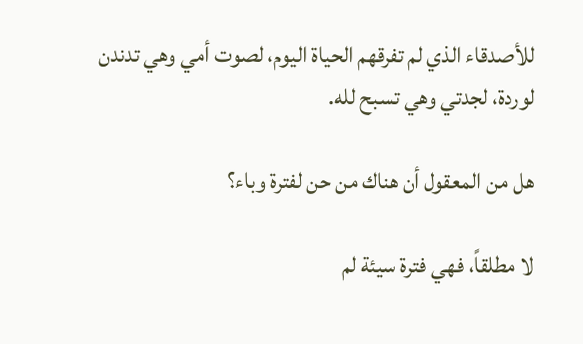للأصدقاء الذي لم تفرقهم الحياة اليوم، لصوت أمي وهي تدندن لوردة، لجدتي وهي تسبح لله.

هل من المعقول أن هناك من حن لفترة وباء؟

لا مطلقاً، فهي فترة سيئة لم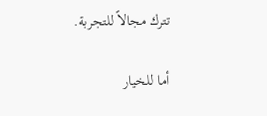تترك مجالاً للتجربة.

أما للخيار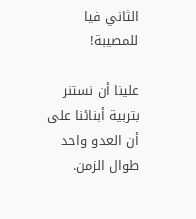الثاني فيا للمصيبة!

علينا أن نستنر بتربية أبنائنا على أن العدو واحد طوال الزمن.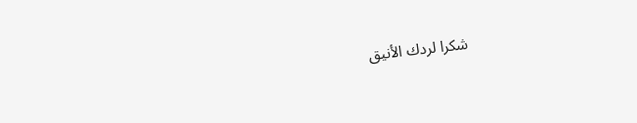شكرا لردك الأنيق